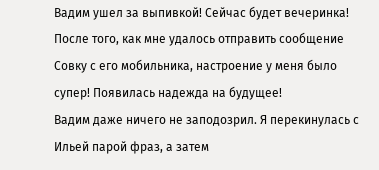Вадим ушел за выпивкой! Сейчас будет вечеринка!
После того, как мне удалось отправить сообщение Совку с его мобильника, настроение у меня было супер! Появилась надежда на будущее!
Вадим даже ничего не заподозрил. Я перекинулась с Ильей парой фраз, а затем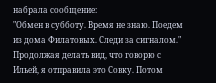набрала сообщение:
"Обмен в субботу. Время не знаю. Поедем из дома Филатовых. Следи за сигналом."
Продолжая делать вид, что говорю с Ильей, я отправила это Совку. Потом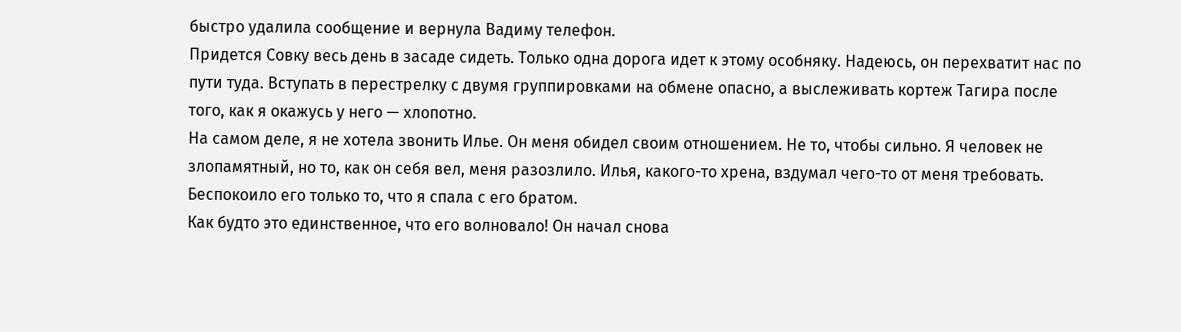быстро удалила сообщение и вернула Вадиму телефон.
Придется Совку весь день в засаде сидеть. Только одна дорога идет к этому особняку. Надеюсь, он перехватит нас по пути туда. Вступать в перестрелку с двумя группировками на обмене опасно, а выслеживать кортеж Тагира после того, как я окажусь у него — хлопотно.
На самом деле, я не хотела звонить Илье. Он меня обидел своим отношением. Не то, чтобы сильно. Я человек не злопамятный, но то, как он себя вел, меня разозлило. Илья, какого-то хрена, вздумал чего-то от меня требовать. Беспокоило его только то, что я спала с его братом.
Как будто это единственное, что его волновало! Он начал снова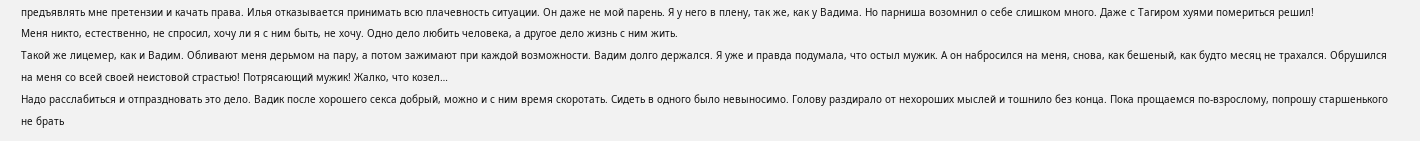предъявлять мне претензии и качать права. Илья отказывается принимать всю плачевность ситуации. Он даже не мой парень. Я у него в плену, так же, как у Вадима. Но парниша возомнил о себе слишком много. Даже с Тагиром хуями помериться решил!
Меня никто, естественно, не спросил, хочу ли я с ним быть, не хочу. Одно дело любить человека, а другое дело жизнь с ним жить.
Такой же лицемер, как и Вадим. Обливают меня дерьмом на пару, а потом зажимают при каждой возможности. Вадим долго держался. Я уже и правда подумала, что остыл мужик. А он набросился на меня, снова, как бешеный, как будто месяц не трахался. Обрушился на меня со всей своей неистовой страстью! Потрясающий мужик! Жалко, что козел…
Надо расслабиться и отпраздновать это дело. Вадик после хорошего секса добрый, можно и с ним время скоротать. Сидеть в одного было невыносимо. Голову раздирало от нехороших мыслей и тошнило без конца. Пока прощаемся по-взрослому, попрошу старшенького не брать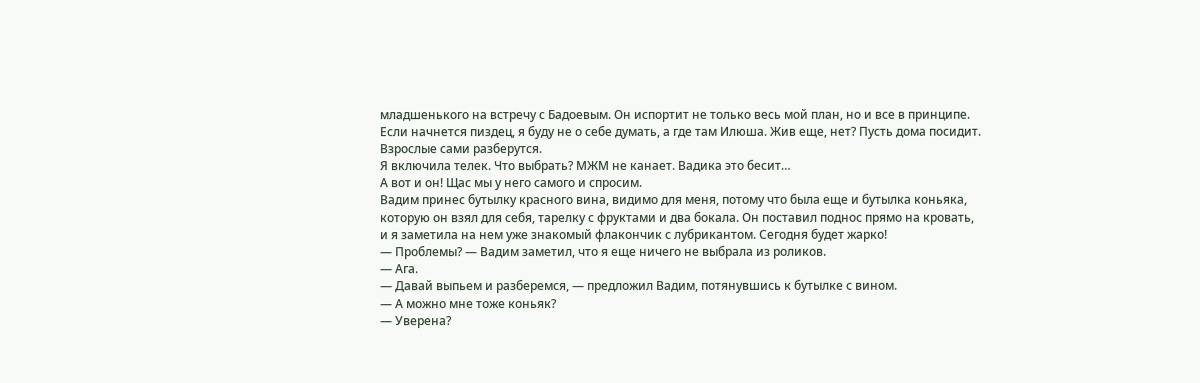младшенького на встречу с Бадоевым. Он испортит не только весь мой план, но и все в принципе. Если начнется пиздец, я буду не о себе думать, а где там Илюша. Жив еще, нет? Пусть дома посидит. Взрослые сами разберутся.
Я включила телек. Что выбрать? МЖМ не канает. Вадика это бесит…
А вот и он! Щас мы у него самого и спросим.
Вадим принес бутылку красного вина, видимо для меня, потому что была еще и бутылка коньяка, которую он взял для себя, тарелку с фруктами и два бокала. Он поставил поднос прямо на кровать, и я заметила на нем уже знакомый флакончик с лубрикантом. Сегодня будет жарко!
— Проблемы? — Вадим заметил, что я еще ничего не выбрала из роликов.
— Ага.
— Давай выпьем и разберемся, — предложил Вадим, потянувшись к бутылке с вином.
— А можно мне тоже коньяк?
— Уверена?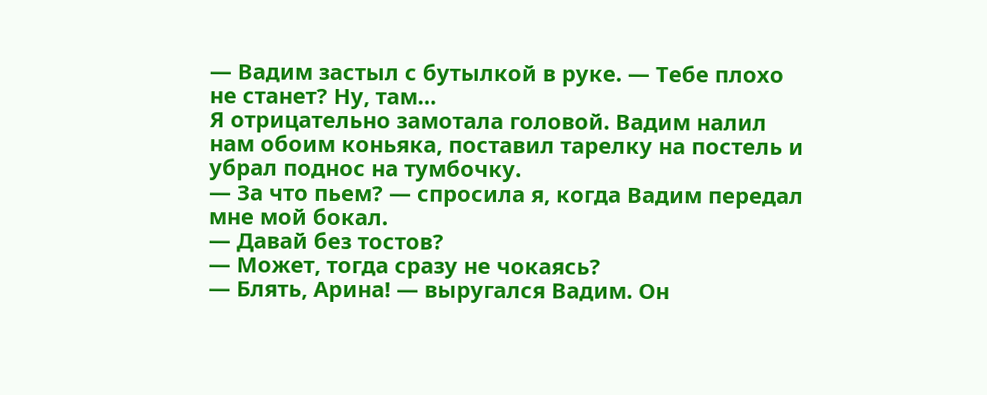— Вадим застыл с бутылкой в руке. — Тебе плохо не станет? Ну, там…
Я отрицательно замотала головой. Вадим налил нам обоим коньяка, поставил тарелку на постель и убрал поднос на тумбочку.
— За что пьем? — спросила я, когда Вадим передал мне мой бокал.
— Давай без тостов?
— Может, тогда сразу не чокаясь?
— Блять, Арина! — выругался Вадим. Он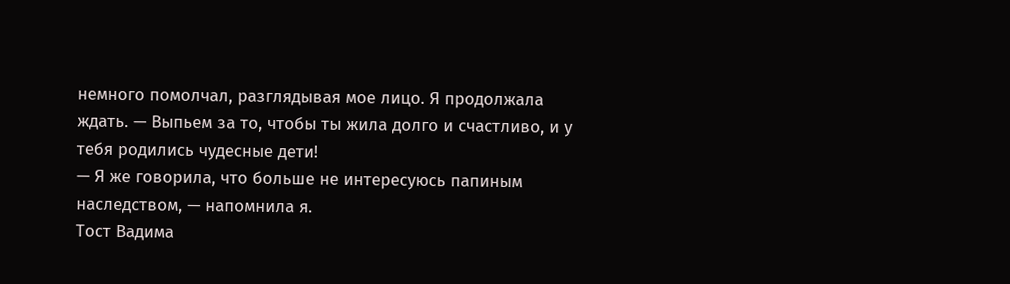немного помолчал, разглядывая мое лицо. Я продолжала ждать. — Выпьем за то, чтобы ты жила долго и счастливо, и у тебя родились чудесные дети!
— Я же говорила, что больше не интересуюсь папиным наследством, — напомнила я.
Тост Вадима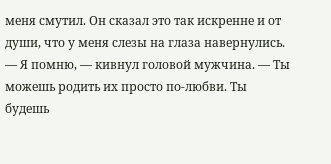меня смутил. Он сказал это так искренне и от души, что у меня слезы на глаза навернулись.
— Я помню, — кивнул головой мужчина. — Ты можешь родить их просто по-любви. Ты будешь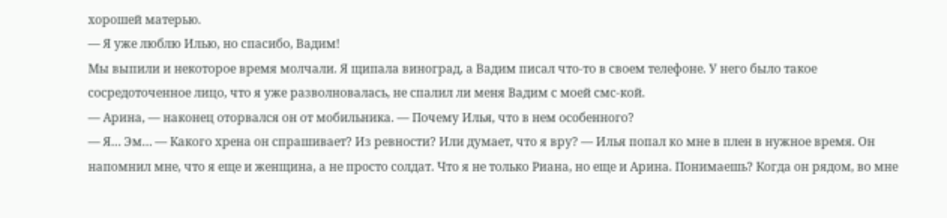хорошей матерью.
— Я уже люблю Илью, но спасибо, Вадим!
Мы выпили и некоторое время молчали. Я щипала виноград, а Вадим писал что-то в своем телефоне. У него было такое сосредоточенное лицо, что я уже разволновалась, не спалил ли меня Вадим с моей смс-кой.
— Арина, — наконец оторвался он от мобильника. — Почему Илья, что в нем особенного?
— Я… Эм… — Какого хрена он спрашивает? Из ревности? Или думает, что я вру? — Илья попал ко мне в плен в нужное время. Он напомнил мне, что я еще и женщина, а не просто солдат. Что я не только Риана, но еще и Арина. Понимаешь? Когда он рядом, во мне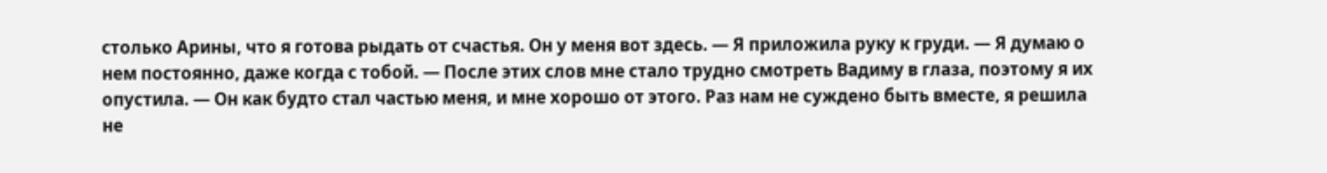столько Арины, что я готова рыдать от счастья. Он у меня вот здесь. — Я приложила руку к груди. — Я думаю о нем постоянно, даже когда с тобой. — После этих слов мне стало трудно смотреть Вадиму в глаза, поэтому я их опустила. — Он как будто стал частью меня, и мне хорошо от этого. Раз нам не суждено быть вместе, я решила не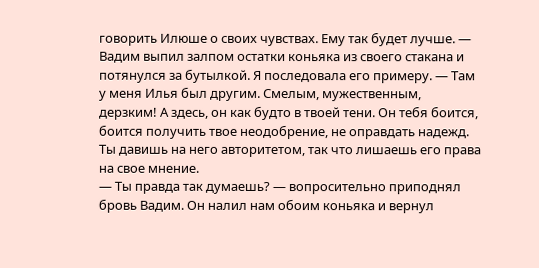говорить Илюше о своих чувствах. Ему так будет лучше. — Вадим выпил залпом остатки коньяка из своего стакана и потянулся за бутылкой. Я последовала его примеру. — Там у меня Илья был другим. Смелым, мужественным, дерзким! А здесь, он как будто в твоей тени. Он тебя боится, боится получить твое неодобрение, не оправдать надежд. Ты давишь на него авторитетом, так что лишаешь его права на свое мнение.
— Ты правда так думаешь? — вопросительно приподнял бровь Вадим. Он налил нам обоим коньяка и вернул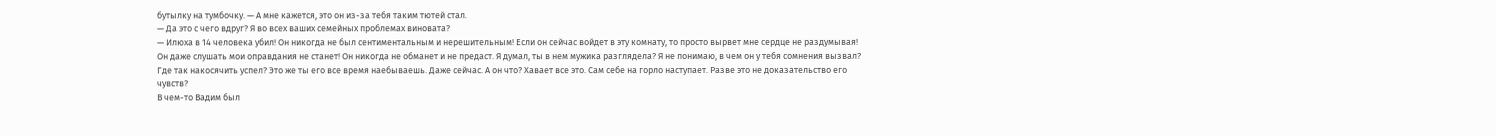бутылку на тумбочку. — А мне кажется, это он из-за тебя таким тютей стал.
— Да это с чего вдруг? Я во всех ваших семейных проблемах виновата?
— Илюха в 14 человека убил! Он никогда не был сентиментальным и нерешительным! Если он сейчас войдет в эту комнату, то просто вырвет мне сердце не раздумывая! Он даже слушать мои оправдания не станет! Он никогда не обманет и не предаст. Я думал, ты в нем мужика разглядела? Я не понимаю, в чем он у тебя сомнения вызвал? Где так накосячить успел? Это же ты его все время наебываешь. Даже сейчас. А он что? Хавает все это. Сам себе на горло наступает. Разве это не доказательство его чувств?
В чем-то Вадим был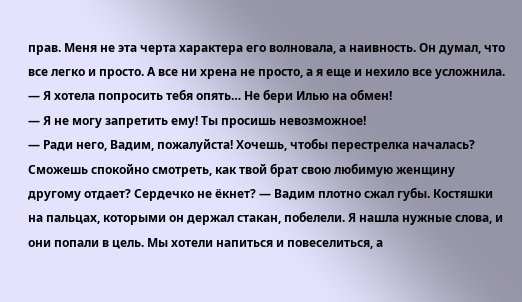прав. Меня не эта черта характера его волновала, а наивность. Он думал, что все легко и просто. А все ни хрена не просто, а я еще и нехило все усложнила.
— Я хотела попросить тебя опять… Не бери Илью на обмен!
— Я не могу запретить ему! Ты просишь невозможное!
— Ради него, Вадим, пожалуйста! Хочешь, чтобы перестрелка началась? Сможешь спокойно смотреть, как твой брат свою любимую женщину другому отдает? Сердечко не ёкнет? — Вадим плотно сжал губы. Костяшки на пальцах, которыми он держал стакан, побелели. Я нашла нужные слова, и они попали в цель. Мы хотели напиться и повеселиться, а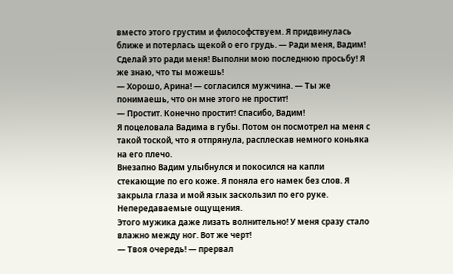вместо этого грустим и философствуем. Я придвинулась ближе и потерлась щекой о его грудь. — Ради меня, Вадим! Сделай это ради меня! Выполни мою последнюю просьбу! Я же знаю, что ты можешь!
— Хорошо, Арина! — согласился мужчина. — Ты же понимаешь, что он мне этого не простит!
— Простит. Конечно простит! Спасибо, Вадим!
Я поцеловала Вадима в губы. Потом он посмотрел на меня с такой тоской, что я отпрянула, расплескав немного коньяка на его плечо.
Внезапно Вадим улыбнулся и покосился на капли стекающие по его коже. Я поняла его намек без слов. Я закрыла глаза и мой язык заскользил по его руке. Непередаваемые ощущения.
Этого мужика даже лизать волнительно! У меня сразу стало влажно между ног. Вот же черт!
— Твоя очередь! — прервал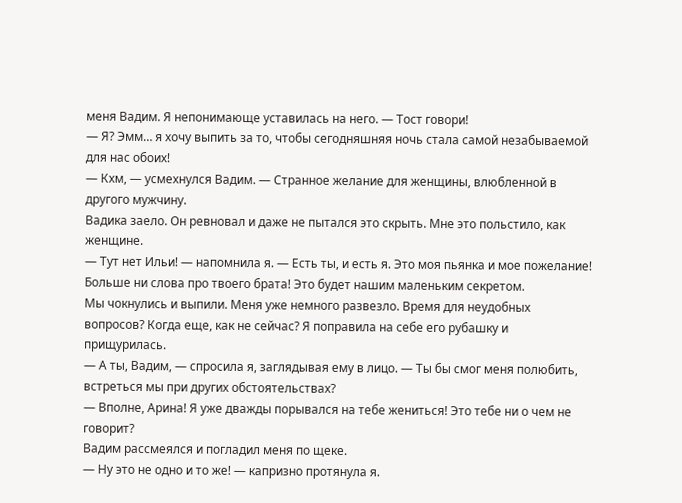меня Вадим. Я непонимающе уставилась на него. — Тост говори!
— Я? Эмм… я хочу выпить за то, чтобы сегодняшняя ночь стала самой незабываемой для нас обоих!
— Кхм, — усмехнулся Вадим. — Странное желание для женщины, влюбленной в другого мужчину.
Вадика заело. Он ревновал и даже не пытался это скрыть. Мне это польстило, как женщине.
— Тут нет Ильи! — напомнила я. — Есть ты, и есть я. Это моя пьянка и мое пожелание! Больше ни слова про твоего брата! Это будет нашим маленьким секретом.
Мы чокнулись и выпили. Меня уже немного развезло. Время для неудобных вопросов? Когда еще, как не сейчас? Я поправила на себе его рубашку и прищурилась.
— А ты, Вадим, — спросила я, заглядывая ему в лицо. — Ты бы смог меня полюбить, встреться мы при других обстоятельствах?
— Вполне, Арина! Я уже дважды порывался на тебе жениться! Это тебе ни о чем не говорит?
Вадим рассмеялся и погладил меня по щеке.
— Ну это не одно и то же! — капризно протянула я.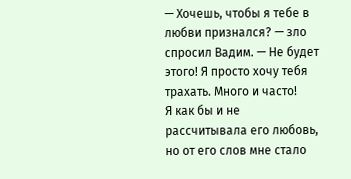— Хочешь, чтобы я тебе в любви признался? — зло спросил Вадим. — Не будет этого! Я просто хочу тебя трахать. Много и часто!
Я как бы и не рассчитывала его любовь, но от его слов мне стало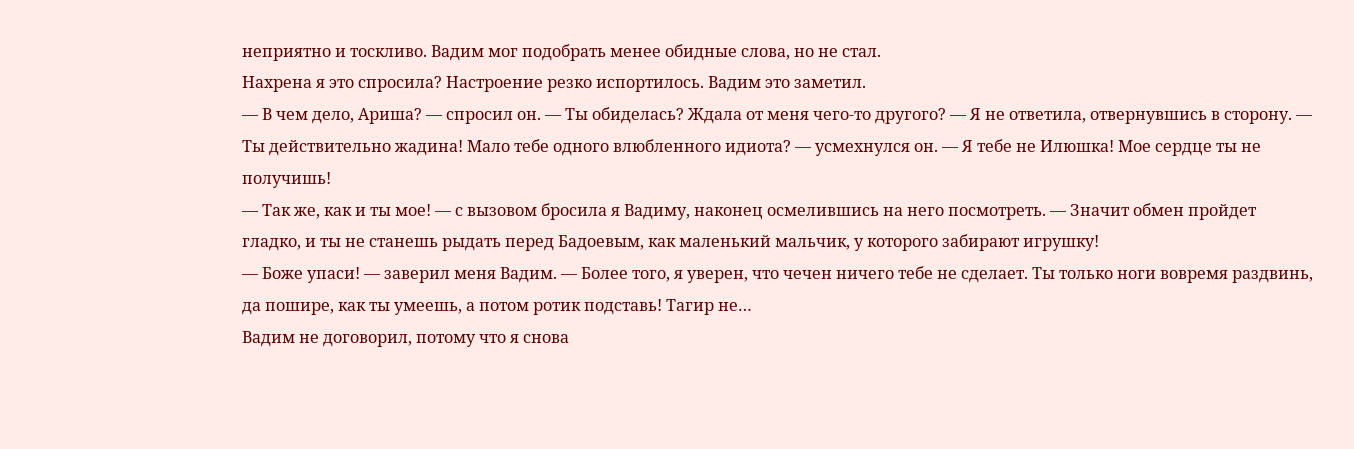неприятно и тоскливо. Вадим мог подобрать менее обидные слова, но не стал.
Нахрена я это спросила? Настроение резко испортилось. Вадим это заметил.
— В чем дело, Ариша? — спросил он. — Ты обиделась? Ждала от меня чего-то другого? — Я не ответила, отвернувшись в сторону. — Ты действительно жадина! Мало тебе одного влюбленного идиота? — усмехнулся он. — Я тебе не Илюшка! Мое сердце ты не получишь!
— Так же, как и ты мое! — с вызовом бросила я Вадиму, наконец осмелившись на него посмотреть. — Значит обмен пройдет гладко, и ты не станешь рыдать перед Бадоевым, как маленький мальчик, у которого забирают игрушку!
— Боже упаси! — заверил меня Вадим. — Более того, я уверен, что чечен ничего тебе не сделает. Ты только ноги вовремя раздвинь, да пошире, как ты умеешь, а потом ротик подставь! Тагир не…
Вадим не договорил, потому что я снова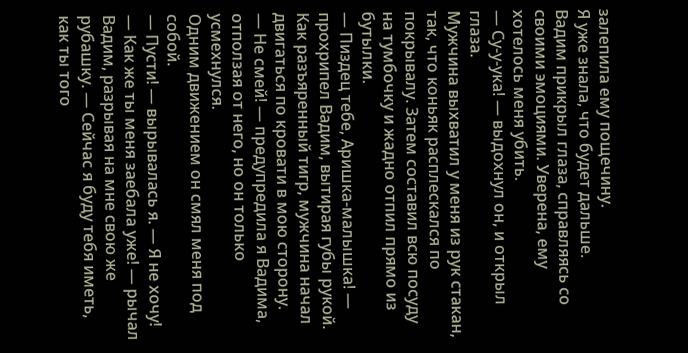залепила ему пощечину.
Я уже знала, что будет дальше.
Вадим прикрыл глаза, справляясь со своими эмоциями. Уверена, ему хотелось меня убить.
— Су-у-ука! — выдохнул он, и открыл глаза.
Мужчина выхватил у меня из рук стакан, так, что коньяк расплескался по покрывалу. Затем составил всю посуду на тумбочку и жадно отпил прямо из бутылки.
— Пиздец тебе, Аришка-малышка! — прохрипел Вадим, вытирая губы рукой.
Как разъяренный тигр, мужчина начал двигаться по кровати в мою сторону.
— Не смей! — предупредила я Вадима, отползая от него, но он только усмехнулся.
Одним движением он смял меня под собой.
— Пусти! — вырывалась я. — Я не хочу!
— Как же ты меня заебала уже! — рычал Вадим, разрывая на мне свою же рубашку. — Сейчас я буду тебя иметь, как ты того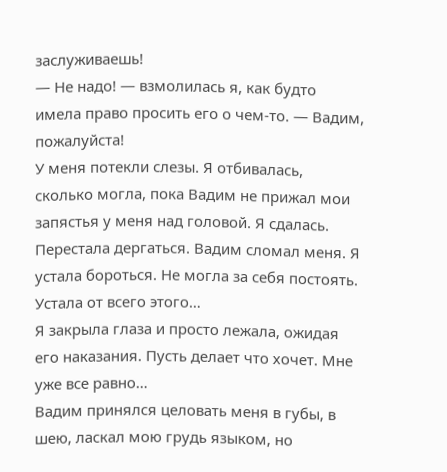заслуживаешь!
— Не надо! — взмолилась я, как будто имела право просить его о чем-то. — Вадим, пожалуйста!
У меня потекли слезы. Я отбивалась, сколько могла, пока Вадим не прижал мои запястья у меня над головой. Я сдалась. Перестала дергаться. Вадим сломал меня. Я устала бороться. Не могла за себя постоять. Устала от всего этого…
Я закрыла глаза и просто лежала, ожидая его наказания. Пусть делает что хочет. Мне уже все равно…
Вадим принялся целовать меня в губы, в шею, ласкал мою грудь языком, но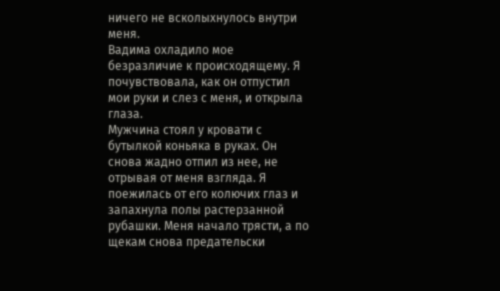ничего не всколыхнулось внутри меня.
Вадима охладило мое безразличие к происходящему. Я почувствовала, как он отпустил мои руки и слез с меня, и открыла глаза.
Мужчина стоял у кровати с бутылкой коньяка в руках. Он снова жадно отпил из нее, не отрывая от меня взгляда. Я поежилась от его колючих глаз и запахнула полы растерзанной рубашки. Меня начало трясти, а по щекам снова предательски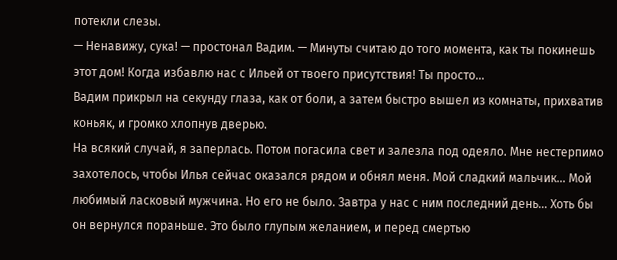потекли слезы.
— Ненавижу, сука! — простонал Вадим. — Минуты считаю до того момента, как ты покинешь этот дом! Когда избавлю нас с Ильей от твоего присутствия! Ты просто…
Вадим прикрыл на секунду глаза, как от боли, а затем быстро вышел из комнаты, прихватив коньяк, и громко хлопнув дверью.
На всякий случай, я заперлась. Потом погасила свет и залезла под одеяло. Мне нестерпимо захотелось, чтобы Илья сейчас оказался рядом и обнял меня. Мой сладкий мальчик… Мой любимый ласковый мужчина. Но его не было. Завтра у нас с ним последний день… Хоть бы он вернулся пораньше. Это было глупым желанием, и перед смертью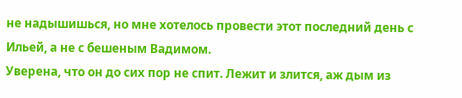не надышишься, но мне хотелось провести этот последний день с Ильей, а не с бешеным Вадимом.
Уверена, что он до сих пор не спит. Лежит и злится, аж дым из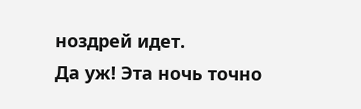ноздрей идет.
Да уж! Эта ночь точно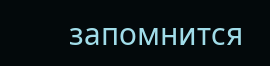запомнится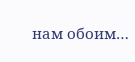нам обоим…